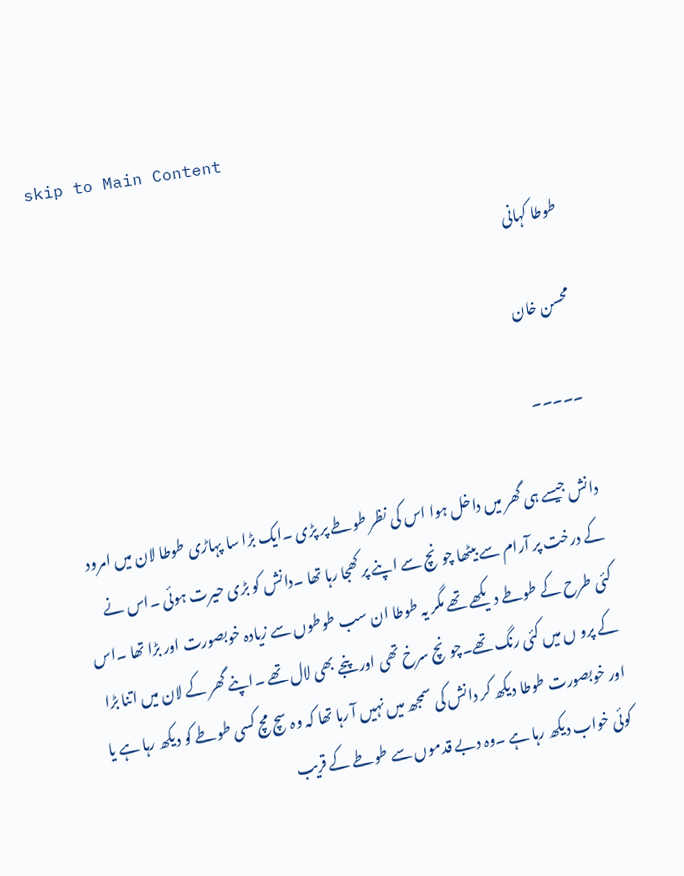skip to Main Content

طوطا کہانی

محسن خان

۔۔۔۔۔

دانش جیسے ہی گھر میں داخل ہوا اس کی نظر طوطے پر پڑی ۔ایک بڑا سا پہاڑی طوطا لان میں امرود کے درخت پر آرام سے بیٹھا چونچ سے اپنے پر کھجا رہا تھا ۔دانش کو بڑی حیرت ہوئی ۔اس نے کئی طرح کے طوطے دیکھے تھے مگر یہ طوطا ان سب طوطوں سے زیادہ خوبصورت اور بڑا تھا ۔اس کے پرو ں میں کئی رنگ تھے۔چونچ سرخ تھی اور پنجے بھی لال تھے ۔اپنے گھر کے لان میں اتنا بڑا اور خوبصورت طوطا دیکھ کر دانش کی سمجھ میں نہیں آ رہا تھا کہ وہ سچ مچ کسی طوطے کو دیکھ رہا ہے یا کوئی خواب دیکھ رہا ہے ۔وہ دبے قدموں سے طوطے کے قریب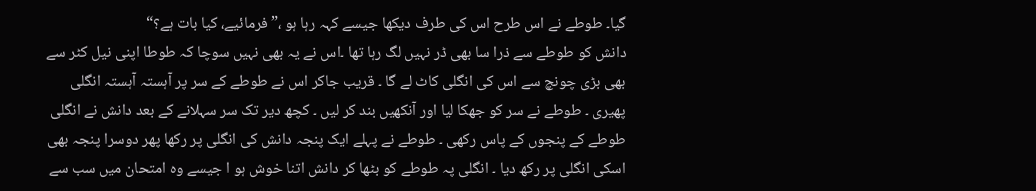گیا۔ طوطے نے اس طرح اس کی طرف دیکھا جیسے کہہ رہا ہو ،”فرمائیے، کیا بات ہے؟“
دانش کو طوطے سے ذرا سا بھی ڈر نہیں لگ رہا تھا ۔اس نے یہ بھی نہیں سوچا کہ طوطا اپنی نیل کٹر سے بھی بڑی چونچ سے اس کی انگلی کاٹ لے گا ۔ قریب جاکر اس نے طوطے کے سر پر آہستہ آہستہ انگلی پھیری ۔ طوطے نے سر کو جھکا لیا اور آنکھیں بند کر لیں ۔ کچھ دیر تک سر سہلانے کے بعد دانش نے انگلی طوطے کے پنجوں کے پاس رکھی ۔ طوطے نے پہلے ایک پنجہ دانش کی انگلی پر رکھا پھر دوسرا پنجہ بھی اسکی انگلی پر رکھ دیا ۔ انگلی پہ طوطے کو بٹھا کر دانش اتنا خوش ہو ا جیسے وہ امتحان میں سب سے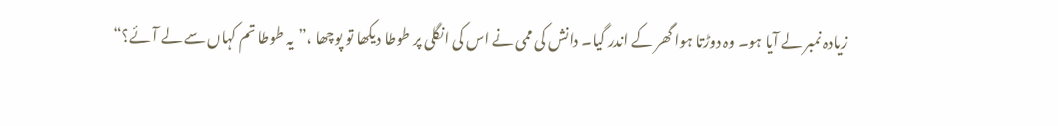زیادہ نمبر لے آیا ہو۔ وہ دوڑتا ہوا گھر کے اندر گیا۔ دانش کی ممی نے اس کی انگلی پر طوطا دیکھا تو پوچھا ،”یہ طوطا تم کہاں سے لے آئے؟“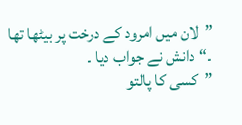”لان میں امرود کے درخت پر بیٹھا تھا ۔“دانش نے جواب دیا ۔
”کسی کا پالتو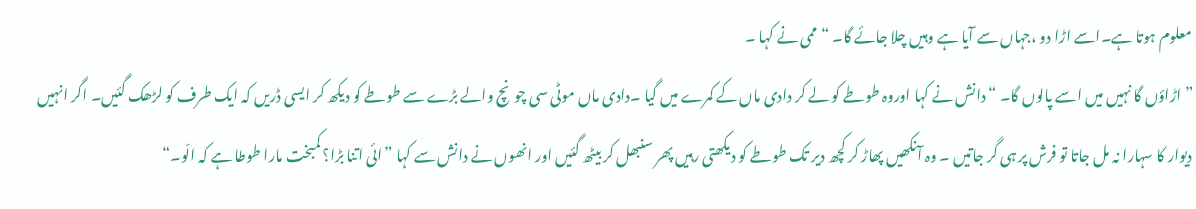معلوم ہوتا ہے۔اسے اڑا دو ،جہاں سے آیا ہے وہیں چلا جائے گا۔ “ممی نے کہا ۔
”اڑاؤں گا نہیں میں اسے پالوں گا۔ “ دانش نے کہا اوروہ طوطے کو لے کر دادی ماں کے کمرے میں گیا ۔دادی ماں موٹی سی چونچ والے بڑے سے طوطے کو دیکھ کر ایسی ڈریں کہ ایک طرف کو لڑھک گئیں۔ اگر انہیں دیوار کا سہارا نہ مل جاتا تو فرش پر ہی گر جاتیں ۔ وہ آنکھیں پھاڑ کر کچھ دیر تک طوطے کو دیکھتی رہیں پھر سنبھل کر بیٹھ گئیں اور انھوں نے دانش سے کہا ”ائی اتنا بڑا؟ کمبخت مارا طوطا ہے کہ الّو۔“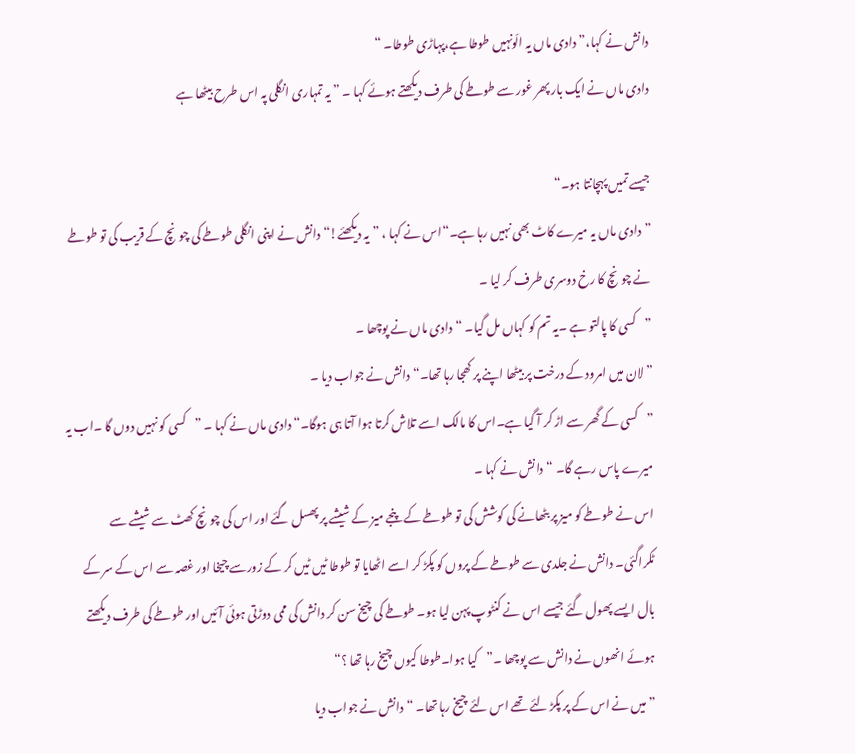دانش نے کہا،” دادی ماں یہ الّونہیں طوطا ہے،پہاڑی طوطا۔ “
دادی ماں نے ایک بار پھر غور سے طوطے کی طرف دیکھتے ہوئے کہا ۔ ” یہ تمہاری انگلی پہ اس طرح بیٹھا ہے

جیسے تمیں پہچانتا ہو۔“
”دادی ماں یہ میرے کاٹ بھی نہیں رہا ہے۔“اس نے کہا ، ”یہ دیکھئے!“ دانش نے اپنی انگلی طوطے کی چونچ کے قریب کی تو طوطے نے چونچ کا رخ دوسری طرف کر لیا ۔
”کسی کا پالتو ہے ۔یہ تم کو کہاں مل گیا۔ “دادی ماں نے پوچھا ۔
”لان میں امرود کے درخت پر بیٹھا اپنے پر کھجا رہا تھا۔“دانش نے جواب دیا ۔
”کسی کے گھر سے اڑ کر آ گیا ہے۔اس کا مالک اسے تلاش کرتا ہوا آتا ہی ہوگا۔“ دادی ماں نے کہا ۔ ”کسی کو نہیں دوں گا ۔اب یہ میرے پاس رہے گا۔ “دانش نے کہا ۔
اس نے طوطے کو میز پر بٹھانے کی کوشش کی تو طوطے کے پنجے میز کے شیشے پر پھسل گئے اور اس کی چونچ کھٹ سے شیشے سے ٹکراگئی۔ دانش نے جلدی سے طوطے کے پروں کو پکڑ کر اسے اٹھایا تو طوطا ٹیں ٹیں کر کے زورسے چیخا اور غصہ سے اس کے سر کے بال ایسے پھول گئے جیسے اس نے کنٹوپ پہن لیا ہو۔ طوطے کی چیخ سن کر دانش کی ممی دوڑتی ہوئی آئیں اور طوطے کی طرف دیکھتے ہوئے انھوں نے دانش سے پوچھا ۔”کیا ہوا۔طوطا کیوں چیخ رہا تھا ؟“
”میں نے اس کے پر پکڑ لئے تھے اس لئے چیخ رہا تھا۔ “دانش نے جواب دیا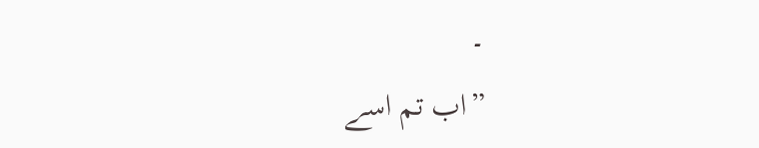۔
”اب تم اسے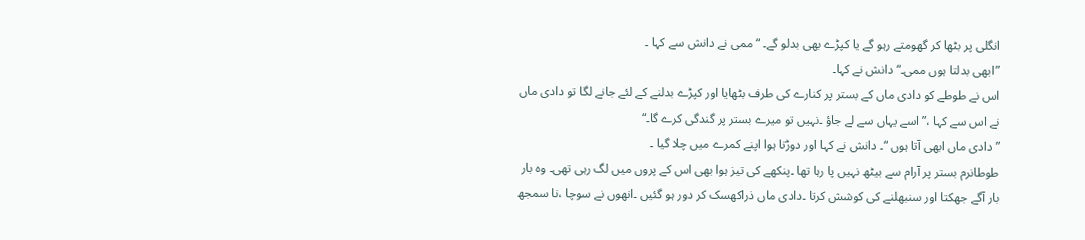انگلی پر بٹھا کر گھومتے رہو گے یا کپڑے بھی بدلو گے۔ “ممی نے دانش سے کہا ۔
”ابھی بدلتا ہوں ممی۔“ دانش نے کہا۔
اس نے طوطے کو دادی ماں کے بستر پر کنارے کی طرف بٹھایا اور کپڑے بدلنے کے لئے جانے لگا تو دادی ماں نے اس سے کہا ،” اسے یہاں سے لے جاؤ ۔نہیں تو میرے بستر پر گندگی کرے گا۔“
” دادی ماں ابھی آتا ہوں “۔ دانش نے کہا اور دوڑتا ہوا اپنے کمرے میں چلا گیا ۔
طوطانرم بستر پر آرام سے بیٹھ نہیں پا رہا تھا ۔پنکھے کی تیز ہوا بھی اس کے پروں میں لگ رہی تھی۔ وہ بار بار آگے جھکتا اور سنبھلنے کی کوشش کرتا ۔دادی ماں ذراکھسک کر دور ہو گئیں ۔انھوں نے سوچا ،نا سمجھ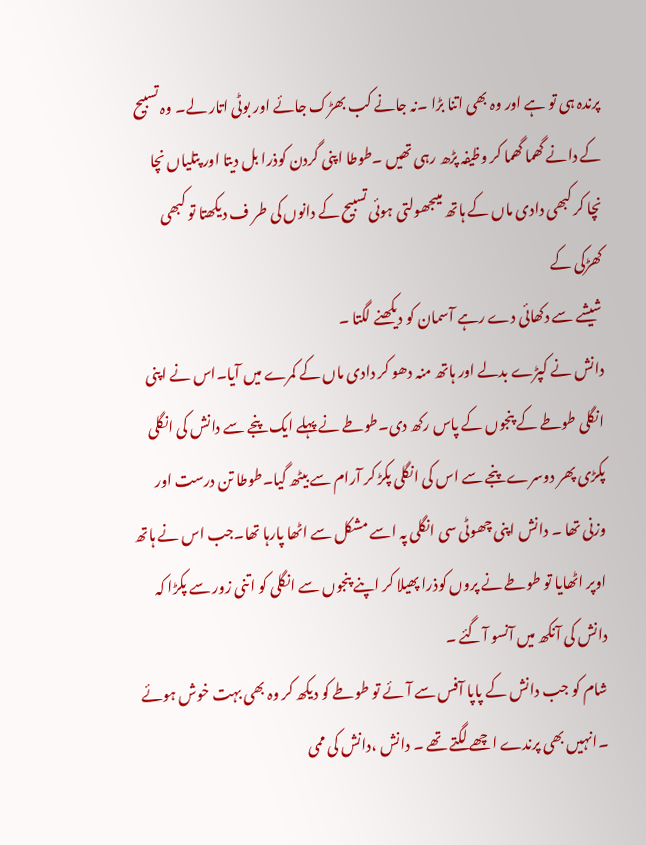پرندہ ہی تو ہے اور وہ بھی اتنا بڑا ۔نہ جانے کب بھڑک جائے اور بوٹی اتار لے۔ وہ تسبیح کے دانے گھما گھما کر وظیفہ پڑھ رہی تھیں ۔طوطا اپنی گردن کوذرا بل دیتا اور پتلیاں نچا نچا کر کبھی دادی ماں کے ہاتھ میںجھولتی ہوئی تسبیح کے دانوں کی طر ف دیکھتا تو کبھی کھڑکی کے
شیشے سے دکھائی دے رہے آسمان کو دیکھنے لگتا ۔
دانش نے کپڑے بدلے اور ہاتھ منہ دھو کر دادی ماں کے کمرے میں آیا۔اس نے اپنی انگلی طوطے کے پنجوں کے پاس رکھ دی۔طوطے نے پہلے ایک پنجے سے دانش کی انگلی پکڑی پھر دوسرے پنجے سے اس کی انگلی پکڑ کر آرام سے بیٹھ گیا۔طوطا تن درست اور وزنی تھا ۔ دانش اپنی چھوٹی سی انگلی پہ اسے مشکل سے اٹھا پارہا تھا۔جب اس نے ہاتھ اوپر اٹھایا تو طوطے نے پروں کوذرا پھیلا کر اپنے پنجوں سے انگلی کو اتنی زور سے پکڑا کہ دانش کی آنکھ میں آنسو آگئے ۔
شام کو جب دانش کے پاپا آفس سے آئے تو طوطے کو دیکھ کر وہ بھی بہت خوش ہوئے ۔انہیں بھی پرندے اچھے لگتے تھے ۔ دانش ،دانش کی ممی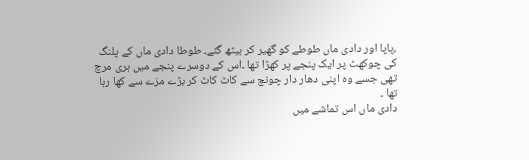،پاپا اور دادی ماں طوطے کو گھیر کر بیٹھ گئے۔ طوطا دادی ماں کے پلنگ کی چوکھٹ پر ایک پنجے پر کھڑا تھا ۔اس کے دوسرے پنجے میں ہری مرچ تھی جسے وہ اپنی دھار دار چونچ سے کاٹ کاٹ کر بڑے مزے سے کھا رہا تھا ۔
دادی ماں اس تماشے میں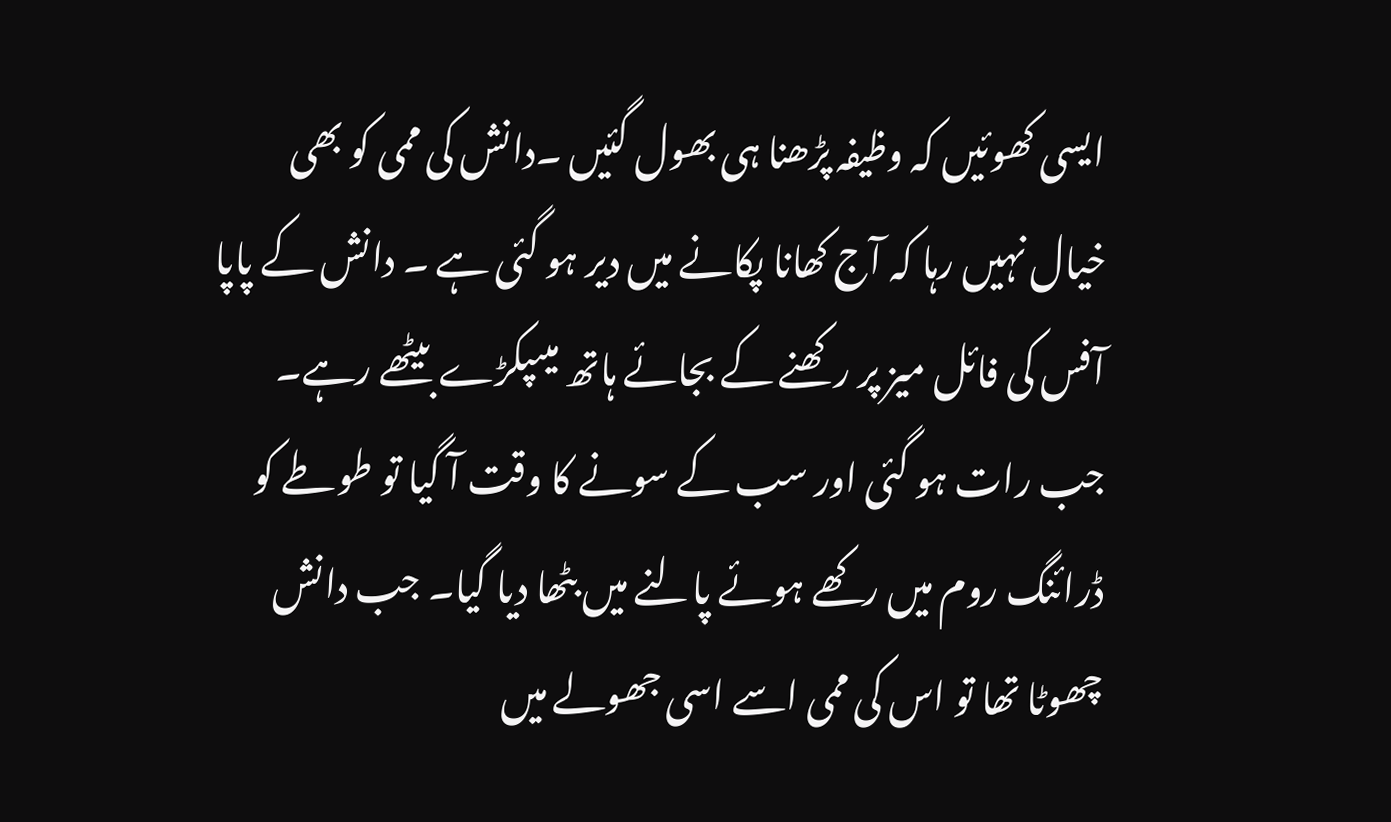ایسی کھوئیں کہ وظیفہ پڑھنا ہی بھول گئیں ۔دانش کی ممی کو بھی خیال نہیں رہا کہ آج کھانا پکانے میں دیر ہو گئی ہے ۔ دانش کے پاپا آفس کی فائل میز پر رکھنے کے بجائے ہاتھ میںپکڑے بیٹھے رہے۔
جب رات ہو گئی اور سب کے سونے کا وقت آ گیا تو طوطے کو ڈرائنگ روم میں رکھے ہوئے پالنے میں بٹھا دیا گیا۔ جب دانش چھوٹا تھا تو اس کی ممی اسے اسی جھولے میں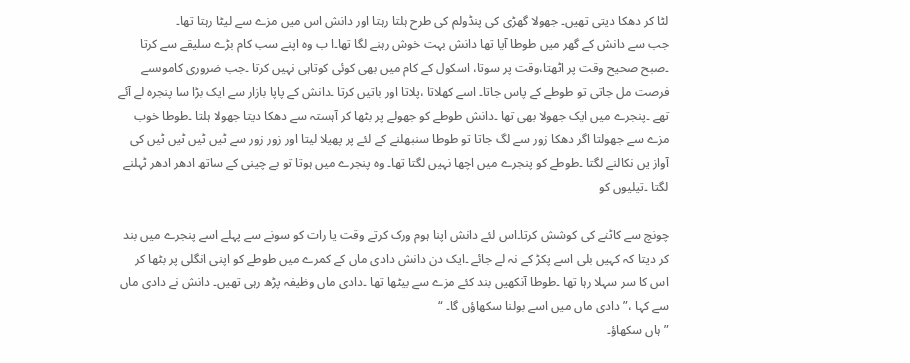لٹا کر دھکا دیتی تھیں۔ جھولا گھڑی کی پنڈولم کی طرح ہلتا رہتا اور دانش اس میں مزے سے لیٹا رہتا تھا۔
جب سے دانش کے گھر میں طوطا آیا تھا دانش بہت خوش رہنے لگا تھا۔ا ب وہ اپنے سب کام بڑے سلیقے سے کرتا ۔صبح صحیح وقت پر اٹھتا،وقت پر سوتا، اسکول کے کام میں بھی کوئی کوتاہی نہیں کرتا ۔جب ضروری کاموںسے فرصت مل جاتی تو طوطے کے پاس جاتا۔ اسے کھلاتا ،پلاتا اور باتیں کرتا ۔دانش کے پاپا بازار سے ایک بڑا سا پنجرہ لے آئے تھے ۔پنجرے میں ایک جھولا بھی تھا ۔دانش طوطے کو جھولے پر بٹھا کر آہستہ سے دھکا دیتا جھولا ہلتا ۔طوطا خوب مزے سے جھولتا اگر دھکا زور سے لگ جاتا تو طوطا سنبھلنے کے لئے پر پھیلا لیتا اور زور زور سے ٹیں ٹیں ٹیں ٹیں کی آواز یں نکالنے لگتا ۔طوطے کو پنجرے میں اچھا نہیں لگتا تھا۔ وہ پنجرے میں ہوتا تو بے چینی کے ساتھ ادھر ادھر ٹہلنے لگتا ۔تیلیوں کو

چونچ سے کاٹنے کی کوشش کرتا۔اس لئے دانش اپنا ہوم ورک کرتے وقت یا رات کو سونے سے پہلے اسے پنجرے میں بند کر دیتا کہ کہیں بلی اسے پکڑ کے نہ لے جائے ۔ایک دن دانش دادی ماں کے کمرے میں طوطے کو اپنی انگلی پر بٹھا کر اس کا سر سہلا رہا تھا ۔طوطا آنکھیں بند کئے مزے سے بیٹھا تھا ۔دادی ماں وظیفہ پڑھ رہی تھیں۔ دانش نے دادی ماں سے کہا ،”دادی ماں میں اسے بولنا سکھاؤں گا۔ “
”ہاں سکھاؤ۔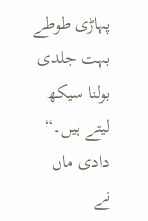پہاڑی طوطے بہت جلدی بولنا سیکھ لیتے ہیں۔“ دادی ماں نے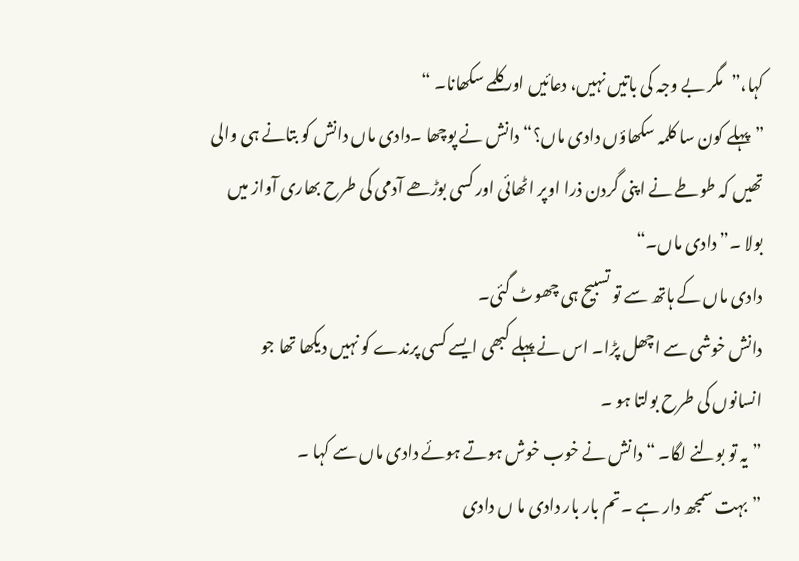کہا،”مگر بے وجہ کی باتیں نہیں، دعائیں اور کلمے سکھانا۔ “
”پہلے کون سا کلمہ سکھاؤں دادی ماں؟“ دانش نے پوچھا ۔دادی ماں دانش کو بتانے ہی والی تھیں کہ طوطے نے اپنی گردن ذرا اوپر اٹھائی اور کسی بوڑھے آدمی کی طرح بھاری آواز میں بولا ۔”دادی ماں۔“
دادی ماں کے ہاتھ سے تو تسبیح ہی چھوٹ گئی۔
دانش خوشی سے اچھل پڑا۔ اس نے پہلے کبھی ایسے کسی پرندے کو نہیں دیکھا تھا جو انسانوں کی طرح بولتا ہو ۔
”یہ تو بولنے لگا۔ “ دانش نے خوب خوش ہوتے ہوئے دادی ماں سے کہا ۔
”بہت سمجھ دار ہے ۔تم بار بار دادی ما ں دادی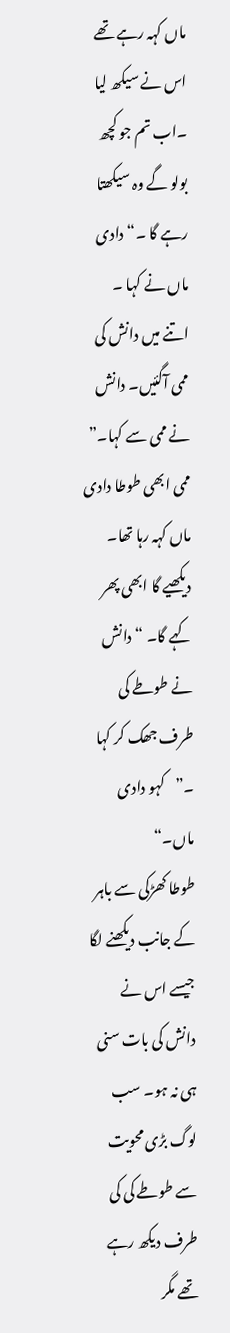ماں کہہ رہے تھے اس نے سیکھ لیا ۔اب تم جو کچھ بولو گے وہ سیکھتا رہے گا ۔“دادی ماں نے کہا ۔
اتنے میں دانش کی ممی آگئیں۔ دانش نے ممی سے کہا۔” ممی ابھی طوطا دادی ماں کہہ رہا تھا۔ دیکھیے گا ابھی پھر کہے گا۔ “دانش نے طوطے کی طرف جھک کر کہا ۔”کہو دادی ماں۔“
طوطا کھڑکی سے باہر کے جانب دیکھنے لگا جیسے اس نے دانش کی بات سنی ہی نہ ہو۔ سب لوگ بڑی محویت سے طوطے کی کی طرف دیکھ رہے تھے مگر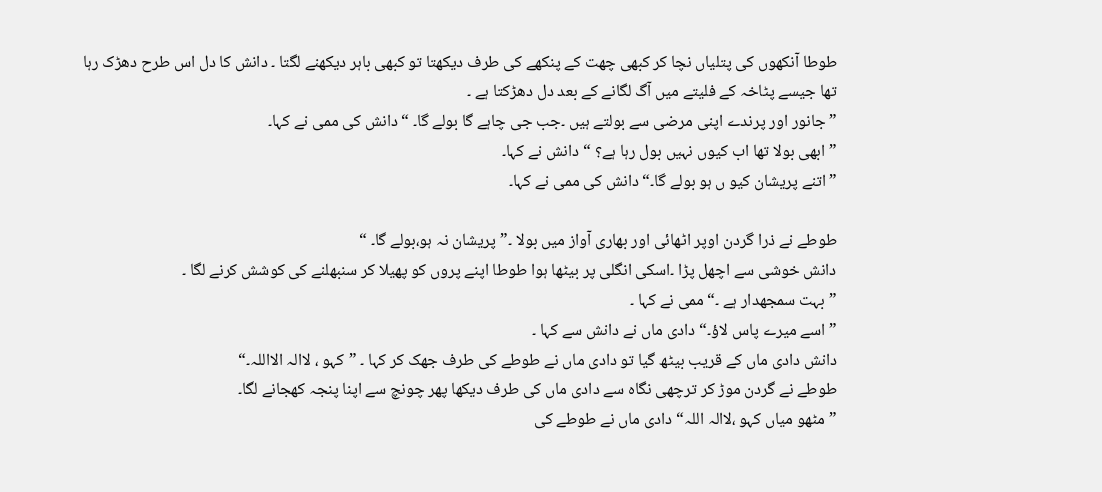طوطا آنکھوں کی پتلیاں نچا کر کبھی چھت کے پنکھے کی طرف دیکھتا تو کبھی باہر دیکھنے لگتا ۔ دانش کا دل اس طرح دھڑک رہا تھا جیسے پٹاخہ کے فلیتے میں آگ لگانے کے بعد دل دھڑکتا ہے ۔
”جانور اور پرندے اپنی مرضی سے بولتے ہیں ۔جب جی چاہے گا بولے گا۔ “ دانش کی ممی نے کہا۔
”ابھی بولا تھا اب کیوں نہیں بول رہا ہے؟ “دانش نے کہا۔
”اتنے پریشان کیو ں ہو بولے گا۔“ دانش کی ممی نے کہا۔

طوطے نے ذرا گردن اوپر اٹھائی اور بھاری آواز میں بولا ۔”پریشان نہ ہو،بولے گا۔ “
دانش خوشی سے اچھل پڑا ۔اسکی انگلی پر بیٹھا ہوا طوطا اپنے پروں کو پھیلا کر سنبھلنے کی کوشش کرنے لگا ۔
”بہت سمجھدار ہے ۔“ممی نے کہا ۔
”اسے میرے پاس لاؤ۔“ دادی ماں نے دانش سے کہا ۔
دانش دادی ماں کے قریب بیٹھ گیا تو دادی ماں نے طوطے کی طرف جھک کر کہا ۔ ”کہو ، لاالہ الااللہ۔“
طوطے نے گردن موڑ کر ترچھی نگاہ سے دادی ماں کی طرف دیکھا پھر چونچ سے اپنا پنجہ کھجانے لگا۔
” مٹھو میاں کہو ،لاالہ اللہ“ دادی ماں نے طوطے کی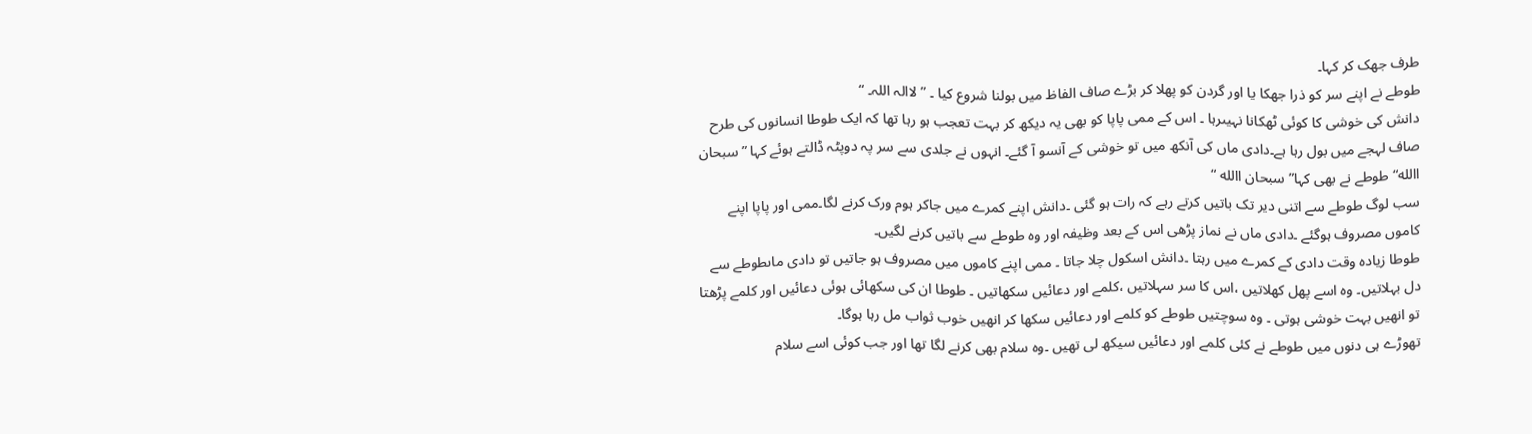طرف جھک کر کہا۔
طوطے نے اپنے سر کو ذرا جھکا یا اور گردن کو پھلا کر بڑے صاف الفاظ میں بولنا شروع کیا ۔ ”لاالہ اللہ۔ “
دانش کی خوشی کا کوئی ٹھکانا نہیںرہا ۔ اس کے ممی پاپا کو بھی یہ دیکھ کر بہت تعجب ہو رہا تھا کہ ایک طوطا انسانوں کی طرح صاف لہجے میں بول رہا ہے۔دادی ماں کی آنکھ میں تو خوشی کے آنسو آ گئے۔ انہوں نے جلدی سے سر پہ دوپٹہ ڈالتے ہوئے کہا ”سبحان االله“ طوطے نے بھی کہا” سبحان االله “
سب لوگ طوطے سے اتنی دیر تک باتیں کرتے رہے کہ رات ہو گئی ۔دانش اپنے کمرے میں جاکر ہوم ورک کرنے لگا۔ممی اور پاپا اپنے کاموں مصروف ہوگئے ۔دادی ماں نے نماز پڑھی اس کے بعد وظیفہ اور وہ طوطے سے باتیں کرنے لگیں۔
طوطا زیادہ وقت دادی کے کمرے میں رہتا ۔دانش اسکول چلا جاتا ۔ ممی اپنے کاموں میں مصروف ہو جاتیں تو دادی ماںطوطے سے دل بہلاتیں۔ وہ اسے پھل کھلاتیں ،اس کا سر سہلاتیں ،کلمے اور دعائیں سکھاتیں ۔ طوطا ان کی سکھائی ہوئی دعائیں اور کلمے پڑھتا تو انھیں بہت خوشی ہوتی ۔ وہ سوچتیں طوطے کو کلمے اور دعائیں سکھا کر انھیں خوب ثواب مل رہا ہوگا۔
تھوڑے ہی دنوں میں طوطے نے کئی کلمے اور دعائیں سیکھ لی تھیں ۔وہ سلام بھی کرنے لگا تھا اور جب کوئی اسے سلام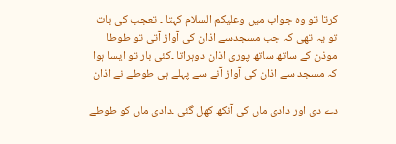کرتا تو وہ جواب میں وعلیکم السلام کہتا ۔ تعجب کی بات تو یہ تھی کہ جب مسجدسے اذان کی آواز آتی تو طوطا موذن کے ساتھ ساتھ پوری اذان دوہراتا ۔کئی بار تو ایسا ہوا کہ مسجد سے اذان کی آواز آنے سے پہلے ہی طوطے نے اذان

دے دی اور دادی ماں کی آنکھ کھل گئی ۔دادی ماں کو طوطے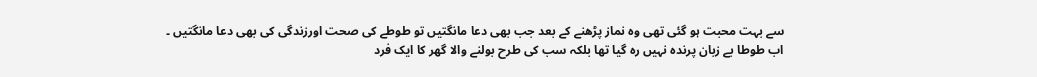سے بہت محبت ہو گئی تھی وہ نماز پڑھنے کے بعد جب بھی دعا مانگتیں تو طوطے کی صحت اورزندگی کی بھی دعا مانگتیں ۔ اب طوطا بے زبان پرندہ نہیں رہ گیا تھا بلکہ سب کی طرح بولنے والا گھر کا ایک فرد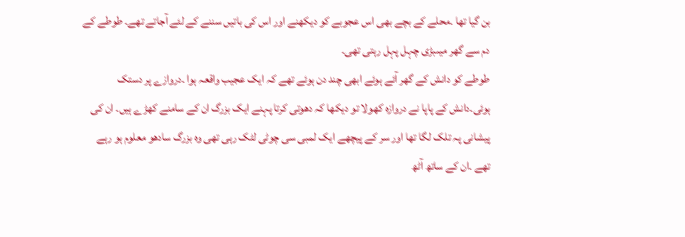بن گیا تھا ۔محلے کے بچے بھی اس عجوبے کو دیکھنے اور اس کی باتیں سننے کے لئے آجاتے تھے۔ طوطے کے دم سے گھر میںبڑی چہل پہل رہتی تھی۔
طوطے کو دانش کے گھر آئے ہوئے ابھی چند دن ہوئے تھے کہ ایک عجیب واقعہ ہوا ۔دروازے پر دستک ہوئی۔دانش کے پاپا نے دروازہ کھولا تو دیکھا کہ دھوتی کرتا پہنے ایک بزرگ ان کے سامنے کھڑے ہیں۔ ان کی پیشانی پہ تلک لگا تھا اور سر کے پیچھے ایک لمبی سی چوٹی لٹک رہی تھی وہ بزرگ سادھو معلوم ہو رہے تھے ۔ان کے ساتھ آٹھ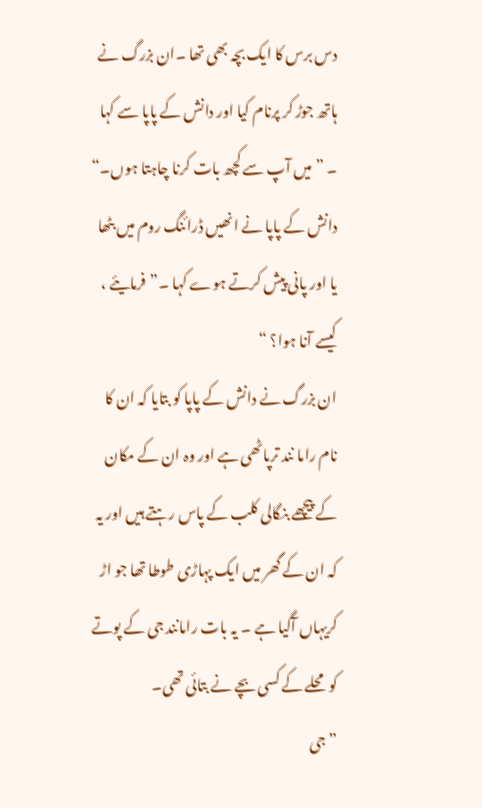دس برس کا ایک بچہ بھی تھا ۔ان بزرگ نے ہاتھ جوڑ کر پرنام کیا اور دانش کے پاپا سے کہا ۔ ”میں آپ سے کچھ بات کرنا چاہتا ہوں۔“
دانش کے پاپا نے انھیں ڈرائنگ روم میں بٹھا یا اور پانی پیش کرتے ہوے کہا ۔”فرمایئے ، کیسے آنا ہوا؟ “
ان بزرگ نے دانش کے پاپا کو بتایا کہ ان کا نام راما نند ترپاٹھی ہے اور وہ ان کے مکان کے پیچھے بنگالی کلب کے پاس رہتے ہیں اور یہ کہ ان کے گھر میں ایک پہاڑی طوطا تھا جو اڑ کریہاں آگیا ہے ۔ یہ بات رامانند جی کے پوتے کو محلے کے کسی بچے نے بتائی تھی۔
”جی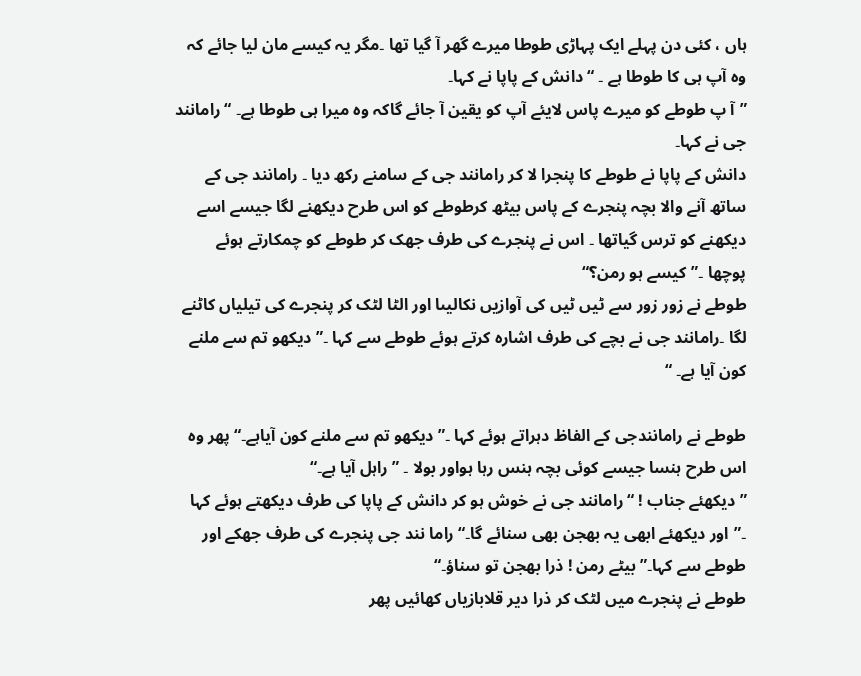ہاں ، کئی دن پہلے ایک پہاڑی طوطا میرے گھر آ گیا تھا ۔مگر یہ کیسے مان لیا جائے کہ وہ آپ ہی کا طوطا ہے ۔ “ دانش کے پاپا نے کہا۔
”آ پ طوطے کو میرے پاس لایئے آپ کو یقین آ جائے گاکہ وہ میرا ہی طوطا ہے۔ “ رامانند جی نے کہا۔
دانش کے پاپا نے طوطے کا پنجرا لا کر رامانند جی کے سامنے رکھ دیا ۔ رامانند جی کے ساتھ آنے والا بچہ پنجرے کے پاس بیٹھ کرطوطے کو اس طرح دیکھنے لگا جیسے اسے دیکھنے کو ترس گیاتھا ۔ اس نے پنجرے کی طرف جھک کر طوطے کو چمکارتے ہوئے پوچھا ۔”کیسے ہو رمن؟“
طوطے نے زور زور سے ٹیں ٹیں کی آوازیں نکالیںا اور الٹا لٹک کر پنجرے کی تیلیاں کاٹنے لگا ۔رامانند جی نے بچے کی طرف اشارہ کرتے ہوئے طوطے سے کہا ۔”دیکھو تم سے ملنے کون آیا ہے۔ “

طوطے نے رامانندجی کے الفاظ دہراتے ہوئے کہا ۔”دیکھو تم سے ملنے کون آیاہے۔“ پھر وہ اس طرح ہنسا جیسے کوئی بچہ ہنس رہا ہواور بولا ۔ ”راہل آیا ہے۔“
” دیکھئے جناب ! “ رامانند جی نے خوش ہو کر دانش کے پاپا کی طرف دیکھتے ہوئے کہا ۔”اور دیکھئے ابھی یہ بھجن بھی سنائے گا۔“ راما نند جی پنجرے کی طرف جھکے اور طوطے سے کہا۔”بیٹے رمن ! ذرا بھجن تو سناؤ۔“
طوطے نے پنجرے میں لٹک کر ذرا دیر قلابازیاں کھائیں پھر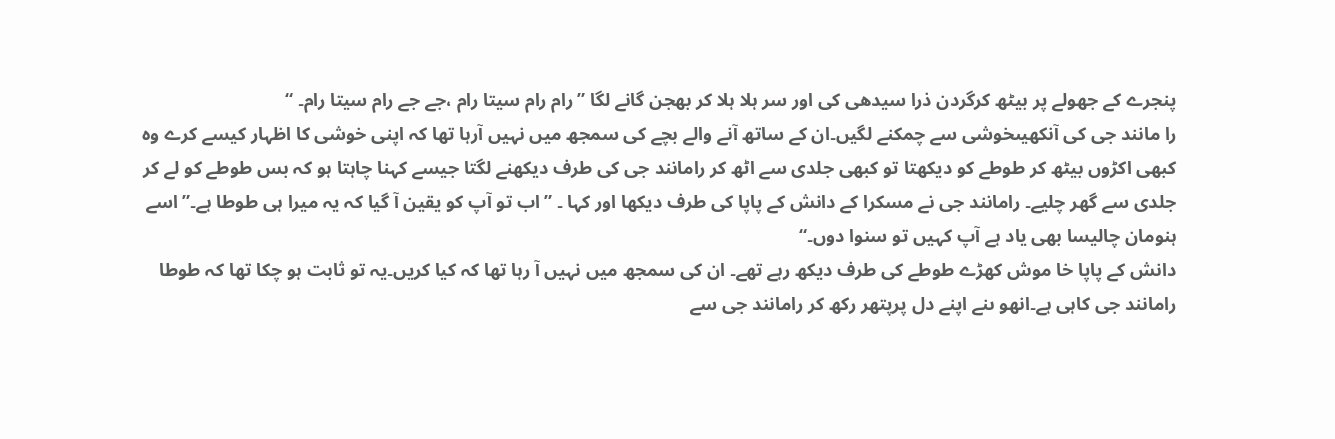پنجرے کے جھولے پر بیٹھ کرگردن ذرا سیدھی کی اور سر ہلا ہلا کر بھجن گانے لگا ”رام رام سیتا رام ،جے جے رام سیتا رام۔ “
را مانند جی کی آنکھیںخوشی سے چمکنے لگیں۔ان کے ساتھ آنے والے بچے کی سمجھ میں نہیں آرہا تھا کہ اپنی خوشی کا اظہار کیسے کرے وہ کبھی اکڑوں بیٹھ کر طوطے کو دیکھتا تو کبھی جلدی سے اٹھ کر رامانند جی کی طرف دیکھنے لگتا جیسے کہنا چاہتا ہو کہ بس طوطے کو لے کر جلدی سے گھر چلیے۔ رامانند جی نے مسکرا کے دانش کے پاپا کی طرف دیکھا اور کہا ۔ ”اب تو آپ کو یقین آ گیا کہ یہ میرا ہی طوطا ہے۔”اسے ہنومان چالیسا بھی یاد ہے آپ کہیں تو سنوا دوں۔“
دانش کے پاپا خا موش کھڑے طوطے کی طرف دیکھ رہے تھے۔ ان کی سمجھ میں نہیں آ رہا تھا کہ کیا کریں۔یہ تو ثابت ہو چکا تھا کہ طوطا رامانند جی کاہی ہے۔انھو ںنے اپنے دل پرپتھر رکھ کر رامانند جی سے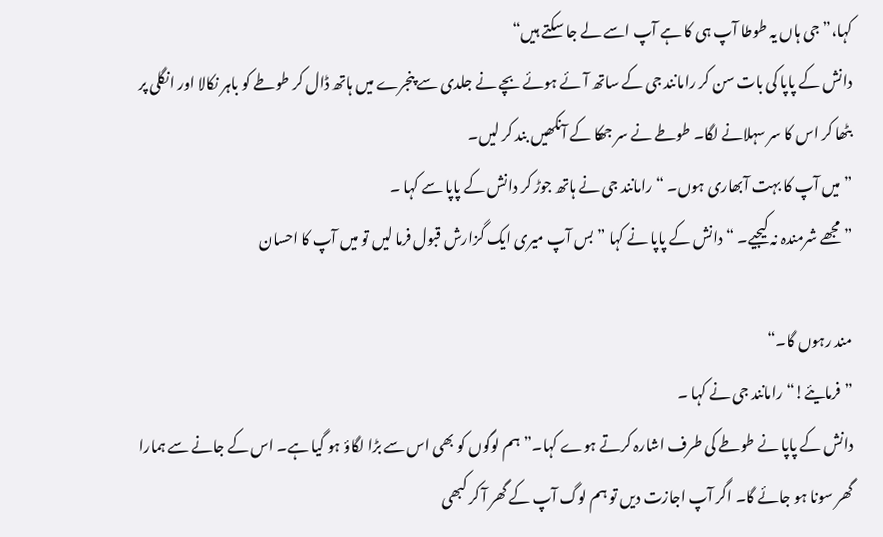کہا،” جی ہاں یہ طوطا آپ ہی کا ہے آپ اسے لے جا سکتے ہیں“
دانش کے پاپا کی بات سن کر رامانند جی کے ساتھ آئے ہوئے بچے نے جلدی سے پنجرے میں ہاتھ ڈال کر طوطے کو باہر نکالا اور انگلی پر بٹھا کر اس کا سر سہلانے لگا۔ طوطے نے سر جھکا کے آنکھیں بند کر لیں۔
”میں آپ کا بہت آبھاری ہوں۔ “رامانند جی نے ہاتھ جوڑ کر دانش کے پاپا سے کہا ۔
”مجھے شرمندہ نہ کیجیے۔ “ دانش کے پاپا نے کہا ”بس آپ میری ایک گزارش قبول فرما لیں تو میں آپ کا احسان

مند رہوں گا۔“
”فرمایئے!“ رامانند جی نے کہا ۔
دانش کے پاپا نے طوطے کی طرف اشارہ کرتے ہوے کہا۔”ہم لوگوں کو بھی اس سے بڑا لگاؤ ہو گیا ہے۔ اس کے جانے سے ہمارا گھر سونا ہو جائے گا۔ اگر آپ اجازت دیں تو ہم لوگ آپ کے گھر آ کر کبھی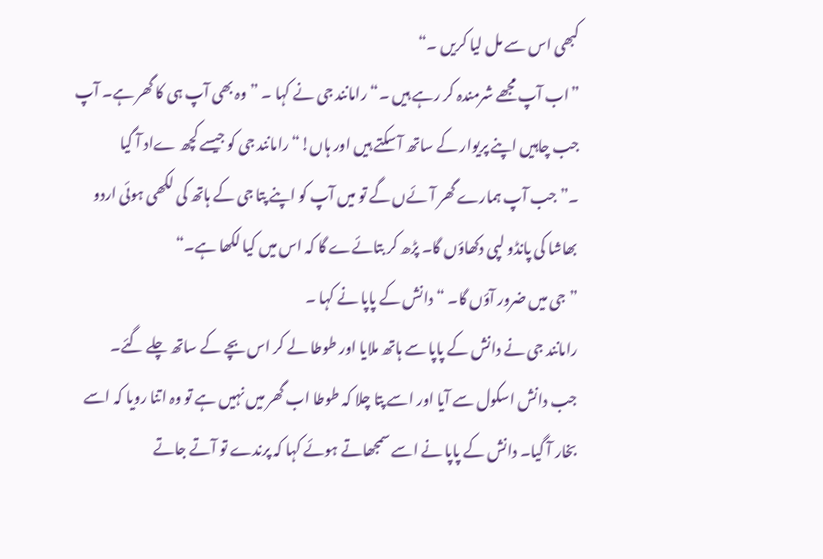کبھی اس سے مل لیا کریں ۔“
”اب آپ مجھے شرمندہ کر رہے ہیں ۔“رامانند جی نے کہا ۔ ”وہ بھی آپ ہی کا گھر ہے۔ آپ جب چاہیں اپنے پریوار کے ساتھ آ سکتے ہیں اور ہاں!“ رامانند جی کو جیسے کچھ ےاد آ گیا ۔”جب آپ ہمارے گھر آئےں گے تو میں آپ کو اپنے پتا جی کے ہاتھ کی لکھی ہوئی اردو بھاشا کی پانڈو لپی دکھاؤں گا۔ پڑھ کر بتائےے گا کہ اس میں کیا لکھا ہے۔“
”جی میں ضرور آؤں گا۔ “دانش کے پاپا نے کہا ۔
رامانند جی نے دانش کے پاپا سے ہاتھ ملایا اور طوطا لے کر اس بچے کے ساتھ چلے گئے۔
جب دانش اسکول سے آیا اور اسے پتا چلا کہ طوطا اب گھر میں نہیں ہے تو وہ اتنا رویا کہ اسے بخار آ گیا۔ دانش کے پاپا نے اسے سمجھاتے ہوئے کہا کہ پرندے تو آتے جاتے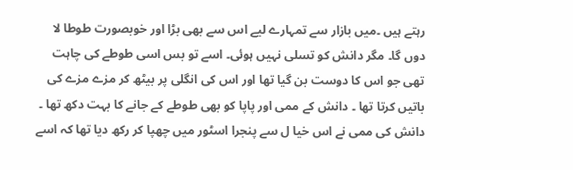رہتے ہیں ۔میں بازار سے تمہارے لیے اس سے بھی بڑا اور خوبصورت طوطا لا دوں گا۔ مگر دانش کو تسلی نہیں ہوئی۔ اسے تو بس اسی طوطے کی چاہت تھی جو اس کا دوست بن گیا تھا اور اس کی انگلی پر بیٹھ کر مزے مزے کی باتیں کرتا تھا ۔ دانش کے ممی اور پاپا کو بھی طوطے کے جانے کا بہت دکھ تھا ۔ دانش کی ممی نے اس خیا ل سے پنجرا اسٹور میں چھپا کر رکھ دیا تھا کہ اسے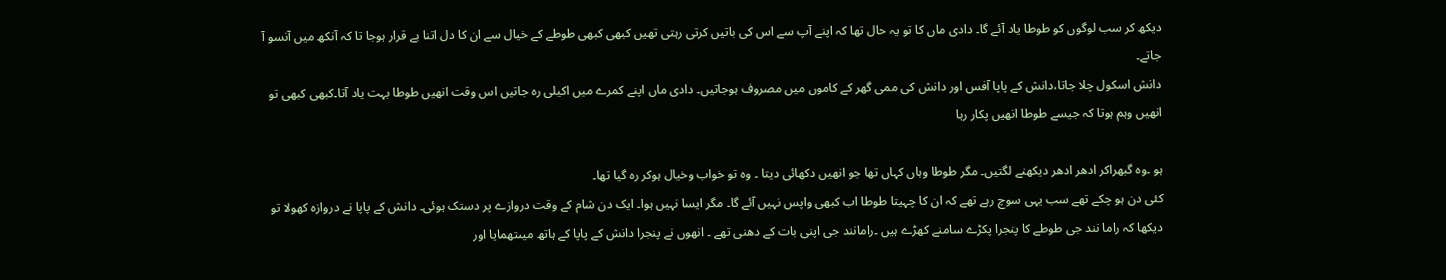دیکھ کر سب لوگوں کو طوطا یاد آئے گا۔ دادی ماں کا تو یہ حال تھا کہ اپنے آپ سے اس کی باتیں کرتی رہتی تھیں کبھی کبھی طوطے کے خیال سے ان کا دل اتنا بے قرار ہوجا تا کہ آنکھ میں آنسو آ جاتے۔
دانش اسکول چلا جاتا،دانش کے پاپا آفس اور دانش کی ممی گھر کے کاموں میں مصروف ہوجاتیں۔ دادی ماں اپنے کمرے میں اکیلی رہ جاتیں اس وقت انھیں طوطا بہت یاد آتا۔کبھی کبھی تو انھیں وہم ہوتا کہ جیسے طوطا انھیں پکار رہا

ہو ۔وہ گبھراکر ادھر ادھر دیکھنے لگتیں۔ مگر طوطا وہاں کہاں تھا جو انھیں دکھائی دیتا ۔ وہ تو خواب وخیال ہوکر رہ گیا تھا۔
کئی دن ہو چکے تھے سب یہی سوچ رہے تھے کہ ان کا چہیتا طوطا اب کبھی واپس نہیں آئے گا۔ مگر ایسا نہیں ہوا۔ ایک دن شام کے وقت دروازے پر دستک ہوئی۔ دانش کے پاپا نے دروازہ کھولا تو دیکھا کہ راما نند جی طوطے کا پنجرا پکڑے سامنے کھڑے ہیں ۔رامانند جی اپنی بات کے دھنی تھے ۔ انھوں نے پنجرا دانش کے پاپا کے ہاتھ میںتھمایا اور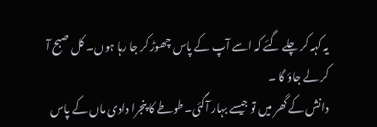یہ کہہ کر چلے گئے کہ اسے آپ کے پاس چھوڑ کر جا رہا ہوں۔ کل صبح آ کر لے جاؤ گا ۔
دانش کے گھر میں تو جیسے بہار آگئی۔طوطے کا پنجرا دادی ماں کے پاس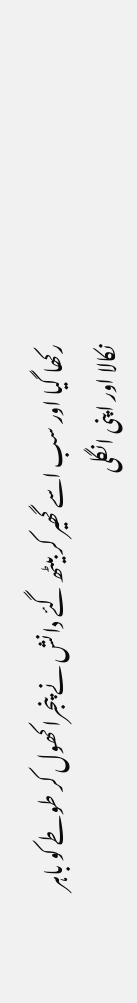رکھا گیا اور سب اسے گھیر کر بیٹھ گئے دانش نے پنجرا کھول کر طوطے کو باہر نکالا اور اپنی انگلی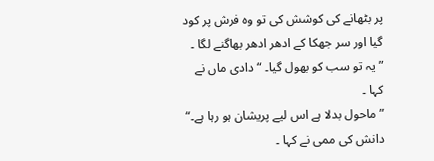پر بٹھانے کی کوشش کی تو وہ فرش پر کود گیا اور سر جھکا کے ادھر ادھر بھاگنے لگا ۔
” یہ تو سب کو بھول گیا۔ “ دادی ماں نے کہا ۔
”ماحول بدلا ہے اس لیے پریشان ہو رہا ہے۔“ دانش کی ممی نے کہا ۔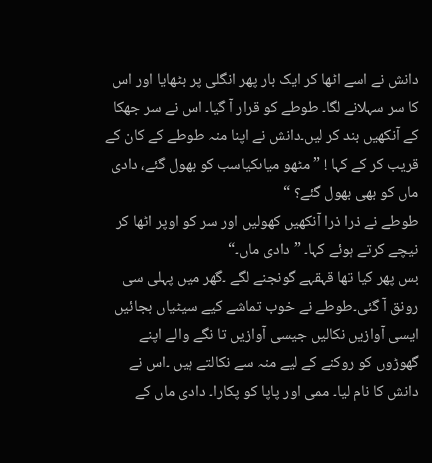دانش نے اسے اٹھا کر ایک بار پھر انگلی پر بٹھایا اور اس کا سر سہلانے لگا۔ طوطے کو قرار آ گیا۔ اس نے سر جھکا کے آنکھیں بند کر لیں۔دانش نے اپنا منہ طوطے کے کان کے قریب کر کے کہا ! ” مٹھو میاںکیاسب کو بھول گئے، دادی ماں کو بھی بھول گئے؟ “
طوطے نے ذرا ذرا آنکھیں کھولیں اور سر کو اوپر اٹھا کر نیچے کرتے ہوئے کہا۔ ” دادی ماں۔“
بس پھر کیا تھا قہقہے گونجنے لگے ۔گھر میں پہلی سی رونق آ گئی۔طوطے نے خوب تماشے کیے سیٹیاں بجائیں ایسی آوازیں نکالیں جیسی آوازیں تا نگے والے اپنے گھوڑوں کو روکنے کے لیے منہ سے نکالتے ہیں ۔اس نے دانش کا نام لیا۔ ممی اور پاپا کو پکارا۔ دادی ماں کے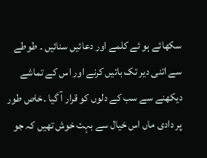سکھائے ہو ئے کلمے اور دعائیں سنائیں ۔ طوطے سے اتنی دیر تک باتیں کرنے اور اس کے تماشے دیکھنے سے سب کے دلوں کو قرار آ گیا ۔خاص طور پر دادی ماں اس خیال سے بہت خوش تھیں کہ جو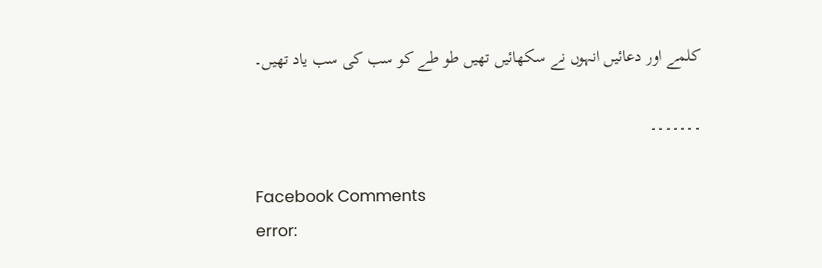کلمے اور دعائیں انہوں نے سکھائیں تھیں طو طے کو سب کی سب یاد تھیں۔

۔۔۔۔۔۔۔

Facebook Comments
error: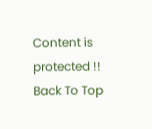Content is protected !!
Back To Top